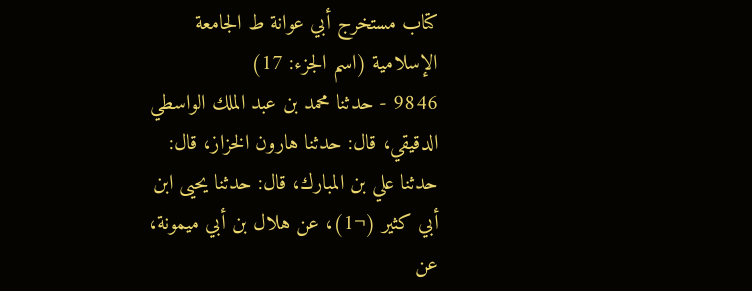كتاب مستخرج أبي عوانة ط الجامعة الإسلامية (اسم الجزء: 17)
9846 - حدثنا محمد بن عبد الملك الواسطي الدقيقي، قال: حدثنا هارون الخزاز، قال: حدثنا علي بن المبارك، قال: حدثنا يحيى ابن أبي كثير (¬1)، عن هلال بن أبي ميمونة، عن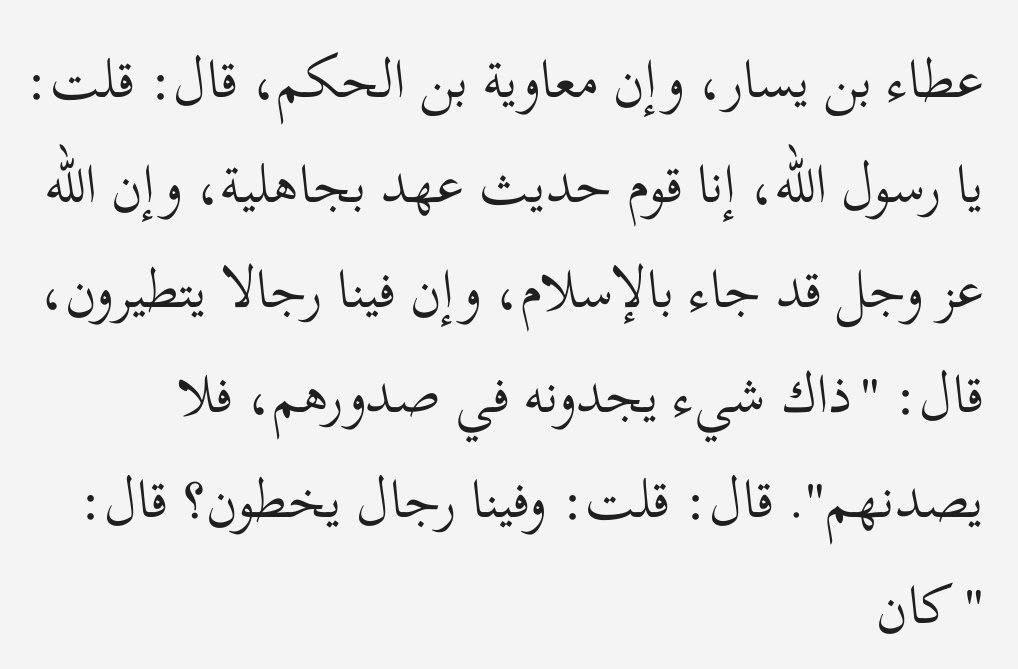عطاء بن يسار، وإن معاوية بن الحكم، قال: قلت: يا رسول الله، إنا قوم حديث عهد بجاهلية، وإن الله عز وجل قد جاء بالإسلام، وإن فينا رجالا يتطيرون، قال: "ذاك شيء يجدونه في صدورهم، فلا يصدنهم". قال: قلت: وفينا رجال يخطون؟ قال: "كان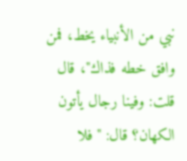نبي من الأنبياء يخط، فمن وافق خطه فذاك"، قال قلت: وفينا رجال يأتون الكهان؟ قال: "فلا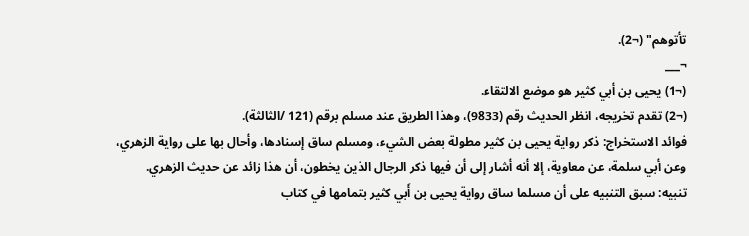تأتوهم" (¬2).
¬___
(¬1) يحيى بن أبي كثير هو موضع الالتقاء.
(¬2) تقدم تخريجه، انظر الحديث رقم (9833)، وهذا الطريق عند مسلم برقم (121 /الثالثة).
فوائد الاستخراج: ذكر رواية يحيى بن كثير مطولة بعض الشيء، ومسلم ساق إسنادها، وأحال بها على رواية الزهري، وعن أبي سلمة، عن معاوية، إلا أنه أشار إلى أن فيها ذكر الرجال الذين يخطون، أن هذا زائد عن حديث الزهري.
تنبيه: سبق التنبيه على أن مسلما ساق رواية يحيى بن أَبي كثير بتمامها في كتاب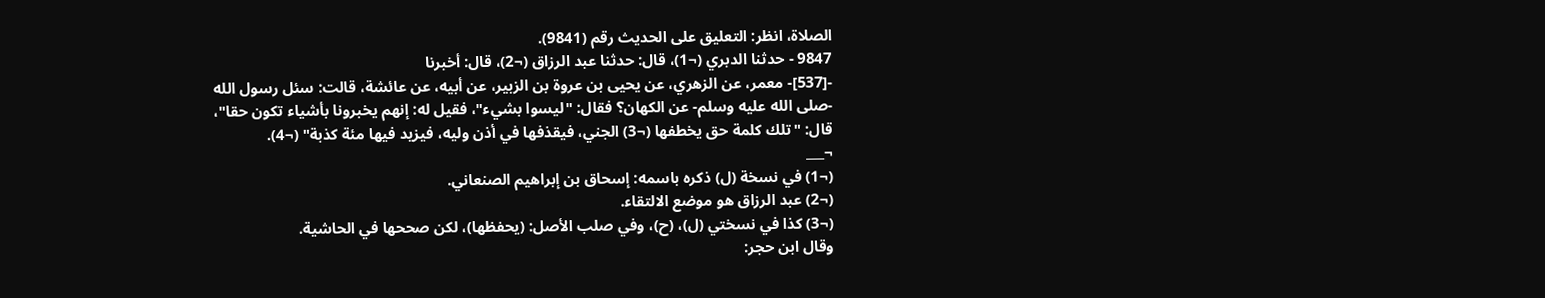الصلاة، انظر: التعليق على الحديث رقم (9841).
9847 - حدثنا الدبري (¬1)، قال: حدثنا عبد الرزاق (¬2)، قال: أخبرنا
-[537]- معمر، عن الزهري، عن يحيى بن عروة بن الزبير، عن أبيه، عن عائشة، قالت: سئل رسول الله -صلى الله عليه وسلم- عن الكهان؟ فقال: "ليسوا بشيء"، فقيل له: إنهم يخبرونا بأشياء تكون حقا"، قال: "تلك كلمة حق يخطفها (¬3) الجني، فيقذفها في أذن وليه، فيزيد فيها مئة كذبة" (¬4).
¬___
(¬1) في نسخة (ل) ذكره باسمه: إسحاق بن إبراهيم الصنعاني.
(¬2) عبد الرزاق هو موضع الالتقاء.
(¬3) كذا في نسختي (ل)، (ح)، وفي صلب الأصل: (يحفظها)، لكن صححها في الحاشية.
وقال ابن حجر: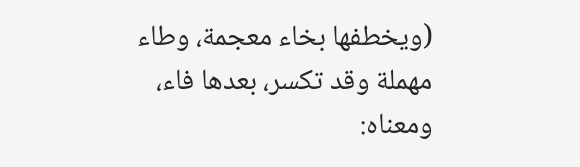(ويخطفها بخاء معجمة، وطاء مهملة وقد تكسر، بعدها فاء، ومعناه: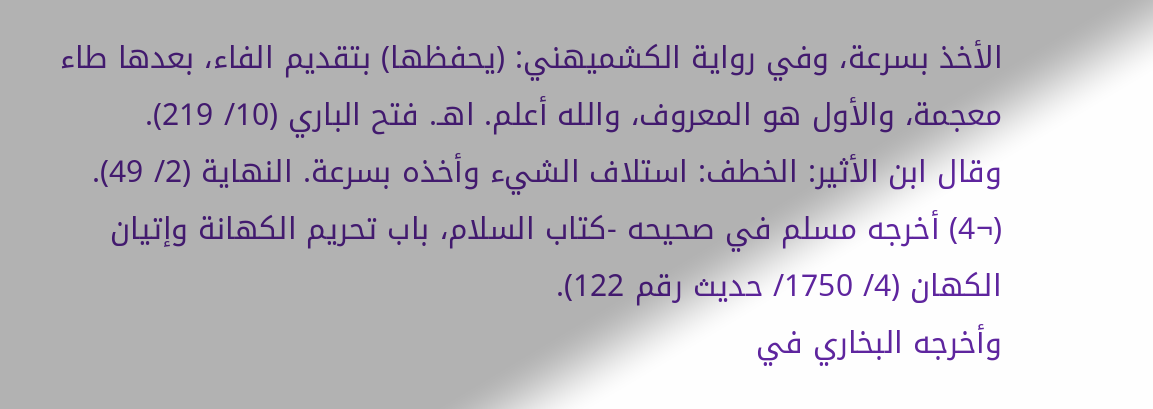الأخذ بسرعة، وفي رواية الكشميهني: (يحفظها) بتقديم الفاء، بعدها طاء معجمة، والأول هو المعروف، والله أعلم. اهـ. فتح الباري (10/ 219).
وقال ابن الأثير: الخطف: استلاف الشيء وأخذه بسرعة. النهاية (2/ 49).
(¬4) أخرجه مسلم في صحيحه -كتاب السلام، باب تحريم الكهانة وإتيان الكهان (4/ 1750/ حديث رقم 122).
وأخرجه البخاري في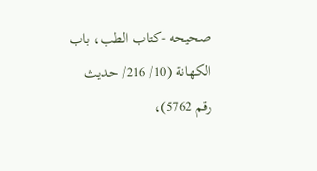صحيحه -كتاب الطب، باب الكهانة (10/ 216/ حديث رقم 5762)،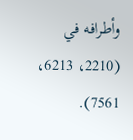وأطرافه في (2210، 6213، 7561).